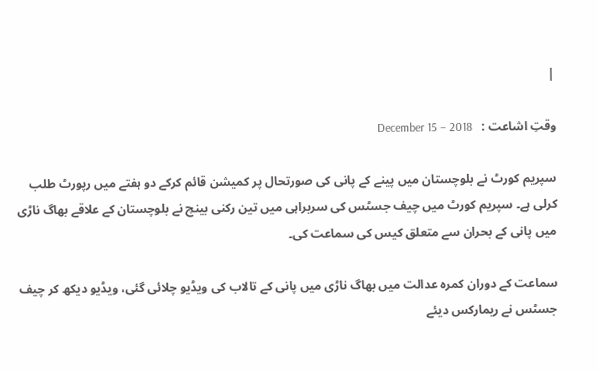|

وقتِ اشاعت :   December 15 – 2018

سپریم کورٹ نے بلوچستان میں پینے کے پانی کی صورتحال پر کمیشن قائم کرکے دو ہفتے میں رپورٹ طلب کرلی ہے۔ سپریم کورٹ میں چیف جسٹس کی سربراہی میں تین رکنی بینچ نے بلوچستان کے علاقے بھاگ ناڑی میں پانی کے بحران سے متعلق کیس کی سماعت کی۔

سماعت کے دوران کمرہ عدالت میں بھاگ ناڑی میں پانی کے تالاب کی ویڈیو چلائی گئی، ویڈیو دیکھ کر چیف جسٹس نے ریمارکس دیئے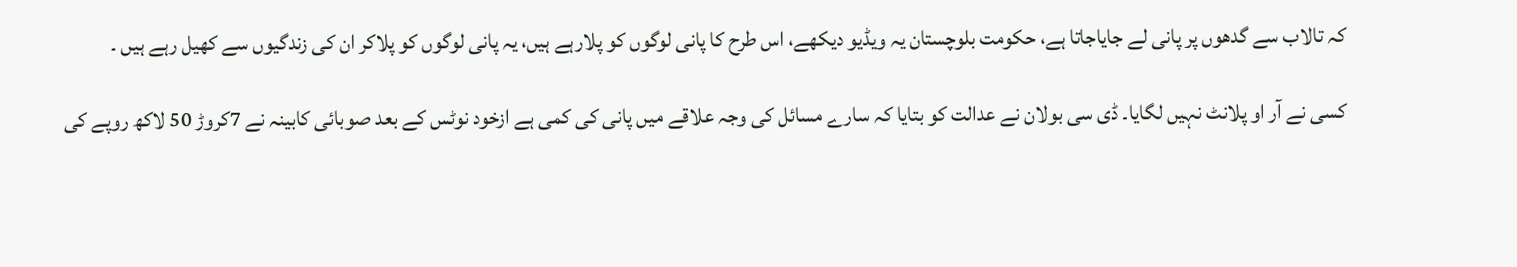کہ تالاب سے گدھوں پر پانی لے جایاجاتا ہے، حکومت بلوچستان یہ ویڈیو دیکھے، اس طرح کا پانی لوگوں کو پلارہے ہیں، یہ پانی لوگوں کو پلاکر ان کی زندگیوں سے کھیل رہے ہیں ۔

کسی نے آر او پلانٹ نہیں لگایا۔ ڈی سی بولان نے عدالت کو بتایا کہ سارے مسائل کی وجہ علاقے میں پانی کی کمی ہے ازخود نوٹس کے بعد صوبائی کابینہ نے 7کروڑ 50 لاکھ روپے کی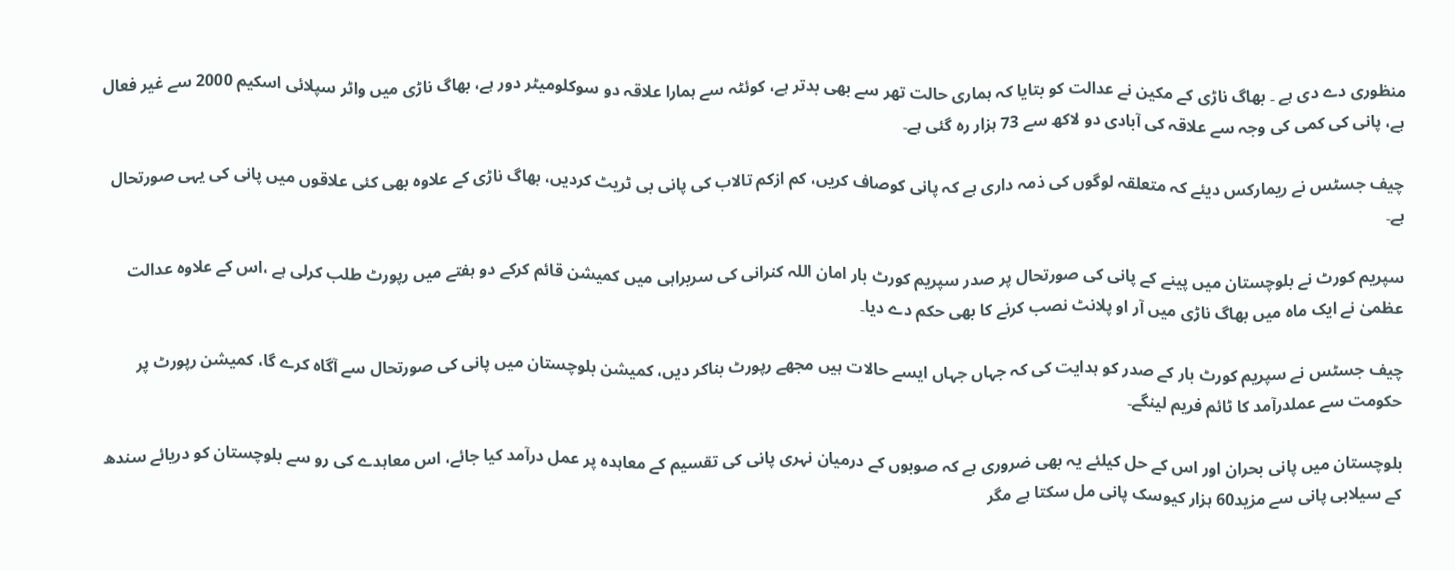منظوری دے دی ہے ۔ بھاگ ناڑی کے مکین نے عدالت کو بتایا کہ ہماری حالت تھر سے بھی بدتر ہے، کوئٹہ سے ہمارا علاقہ دو سوکلومیٹر دور ہے، بھاگ ناڑی میں واٹر سپلائی اسکیم 2000 سے غیر فعال ہے، پانی کی کمی کی وجہ سے علاقہ کی آبادی دو لاکھ سے 73 ہزار رہ گئی ہے۔

چیف جسٹس نے ریمارکس دیئے کہ متعلقہ لوگوں کی ذمہ داری ہے کہ پانی کوصاف کریں، کم ازکم تالاب کی پانی بی ٹریٹ کردیں، بھاگ ناڑی کے علاوہ بھی کئی علاقوں میں پانی کی یہی صورتحال ہے۔

سپریم کورٹ نے بلوچستان میں پینے کے پانی کی صورتحال پر صدر سپریم کورٹ بار امان اللہ کنرانی کی سربراہی میں کمیشن قائم کرکے دو ہفتے میں رپورٹ طلب کرلی ہے ،اس کے علاوہ عدالت عظمیٰ نے ایک ماہ میں بھاگ ناڑی میں آر او پلانٹ نصب کرنے کا بھی حکم دے دیا۔

چیف جسٹس نے سپریم کورٹ بار کے صدر کو ہدایت کی کہ جہاں جہاں ایسے حالات ہیں مجھے رپورٹ بناکر دیں، کمیشن بلوچستان میں پانی کی صورتحال سے آگاہ کرے گا، کمیشن رپورٹ پر حکومت سے عملدرآمد کا ٹائم فریم لینگے۔

بلوچستان میں پانی بحران اور اس کے حل کیلئے یہ بھی ضروری ہے کہ صوبوں کے درمیان نہری پانی کی تقسیم کے معاہدہ پر عمل درآمد کیا جائے، اس معاہدے کی رو سے بلوچستان کو دریائے سندھ کے سیلابی پانی سے مزید60 ہزار کیوسک پانی مل سکتا ہے مگر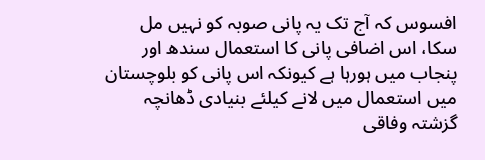افسوس کہ آج تک یہ پانی صوبہ کو نہیں مل سکا، اس اضافی پانی کا استعمال سندھ اور پنجاب میں ہورہا ہے کیونکہ اس پانی کو بلوچستان میں استعمال میں لانے کیلئے بنیادی ڈھانچہ گزشتہ وفاقی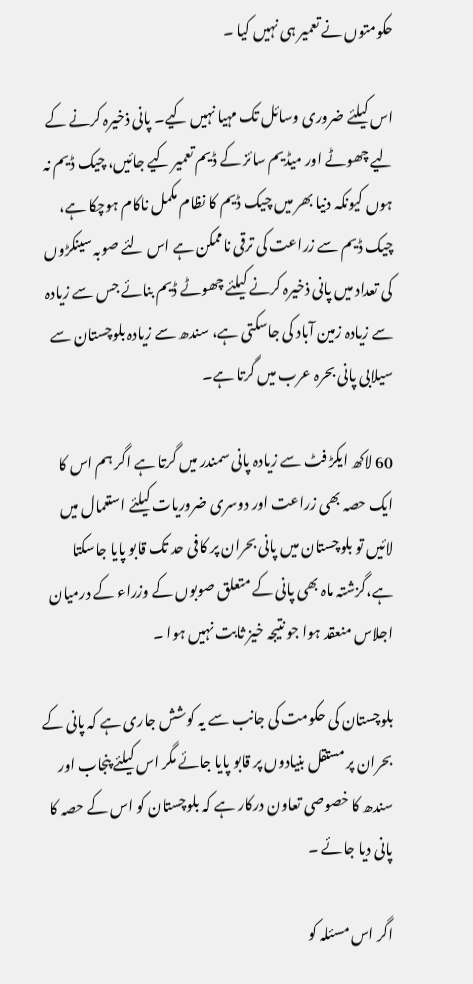حکومتوں نے تعمیر ہی نہیں کیا ۔

اس کیلئے ضروری وسائل تک مہیا نہیں کیے۔ پانی ذخیرہ کرنے کے لیے چھوٹے اور میڈیم سائز کے ڈیم تعمیر کیے جائیں، چیک ڈیم نہ ہوں کیونکہ دنیا بھر میں چیک ڈیم کا نظام مکمل ناکام ہوچکا ہے، چیک ڈیم سے زراعت کی ترقی ناممکن ہے اس لئے صوبہ سینکڑوں کی تعداد میں پانی ذخیرہ کرنے کیلئے چھوٹے ڈیم بنائے جس سے زیادہ سے زیادہ زمین آباد کی جاسکتی ہے، سندھ سے زیادہ بلوچستان سے سیلابی پانی بحرہ عرب میں گرتا ہے۔

60 لاکھ ایکڑ فٹ سے زیادہ پانی سمندر میں گرتا ہے اگر ہم اس کا ایک حصہ بھی زراعت اور دوسری ضروریات کیلئے استعمال میں لائیں تو بلوچستان میں پانی بحران پر کافی حد تک قابو پایا جاسکتا ہے،گزشتہ ماہ بھی پانی کے متعلق صوبوں کے وزراء کے درمیان اجلاس منعقد ہوا جو نتیجہ خیز ثابت نہیں ہوا ۔

بلوچستان کی حکومت کی جانب سے یہ کوشش جاری ہے کہ پانی کے بحران پر مستقل بنیادوں پر قابو پایا جائے مگر اس کیلئے پنجاب اور سندھ کا خصوصی تعاون درکار ہے کہ بلوچستان کو اس کے حصہ کا پانی دیا جائے ۔

اگر اس مسئلہ کو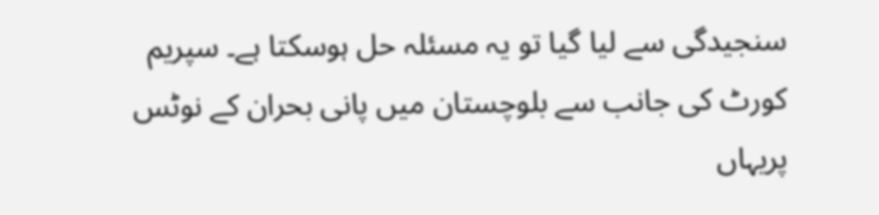سنجیدگی سے لیا گیا تو یہ مسئلہ حل ہوسکتا ہے۔ سپریم کورٹ کی جانب سے بلوچستان میں پانی بحران کے نوٹس پریہاں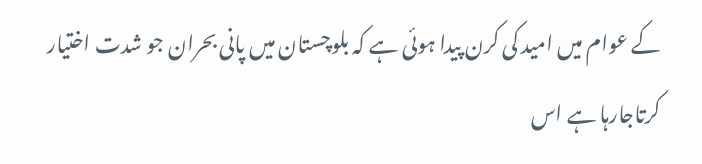کے عوام میں امید کی کرن پیدا ہوئی ہے کہ بلوچستان میں پانی بحران جو شدت اختیار کرتاجارہا ہے اس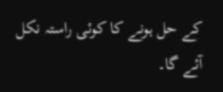کے حل ہونے کا کوئی راستہ نکل آئے گا۔